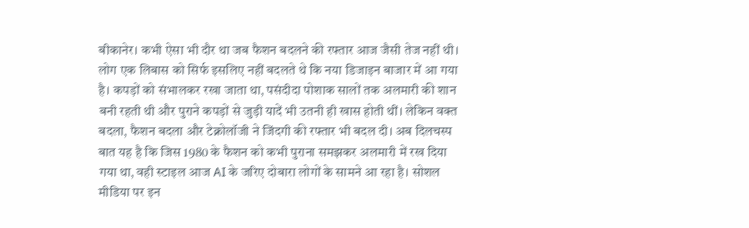बीकानेर। कभी ऐसा भी दौर था जब फैशन बदलने की रफ्तार आज जैसी तेज नहीं थी। लोग एक लिबास को सिर्फ इसलिए नहीं बदलते थे कि नया डिजाइन बाजार में आ गया है। कपड़ों को संभालकर रखा जाता था, पसंदीदा पोशाक सालों तक अलमारी की शान बनी रहती थी और पुराने कपड़ों से जुड़ी यादें भी उतनी ही खास होती थीं। लेकिन वक्त बदला, फैशन बदला और टेक्नोलॉजी ने जिंदगी की रफ्तार भी बदल दी। अब दिलचस्प बात यह है कि जिस 1980 के फैशन को कभी पुराना समझकर अलमारी में रख दिया गया था, वही स्टाइल आज AI के जरिए दोबारा लोगों के सामने आ रहा है। सोशल मीडिया पर इन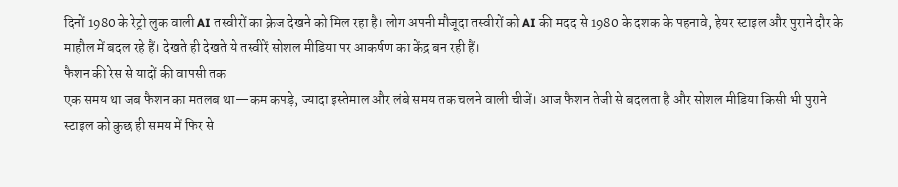दिनों 1980 के रेट्रो लुक वाली AI तस्वीरों का क्रेज देखने को मिल रहा है। लोग अपनी मौजूदा तस्वीरों को AI की मदद से 1980 के दशक के पहनावे, हेयर स्टाइल और पुराने दौर के माहौल में बदल रहे हैं। देखते ही देखते ये तस्वीरें सोशल मीडिया पर आकर्षण का केंद्र बन रही हैं।
फैशन की रेस से यादों की वापसी तक
एक समय था जब फैशन का मतलब था—कम कपड़े, ज्यादा इस्तेमाल और लंबे समय तक चलने वाली चीजें। आज फैशन तेजी से बदलता है और सोशल मीडिया किसी भी पुराने स्टाइल को कुछ ही समय में फिर से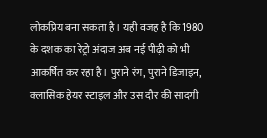लोकप्रिय बना सकता है। यही वजह है कि 1980 के दशक का रेट्रो अंदाज अब नई पीढ़ी को भी आकर्षित कर रहा है। पुराने रंग, पुराने डिजाइन, क्लासिक हेयर स्टाइल और उस दौर की सादगी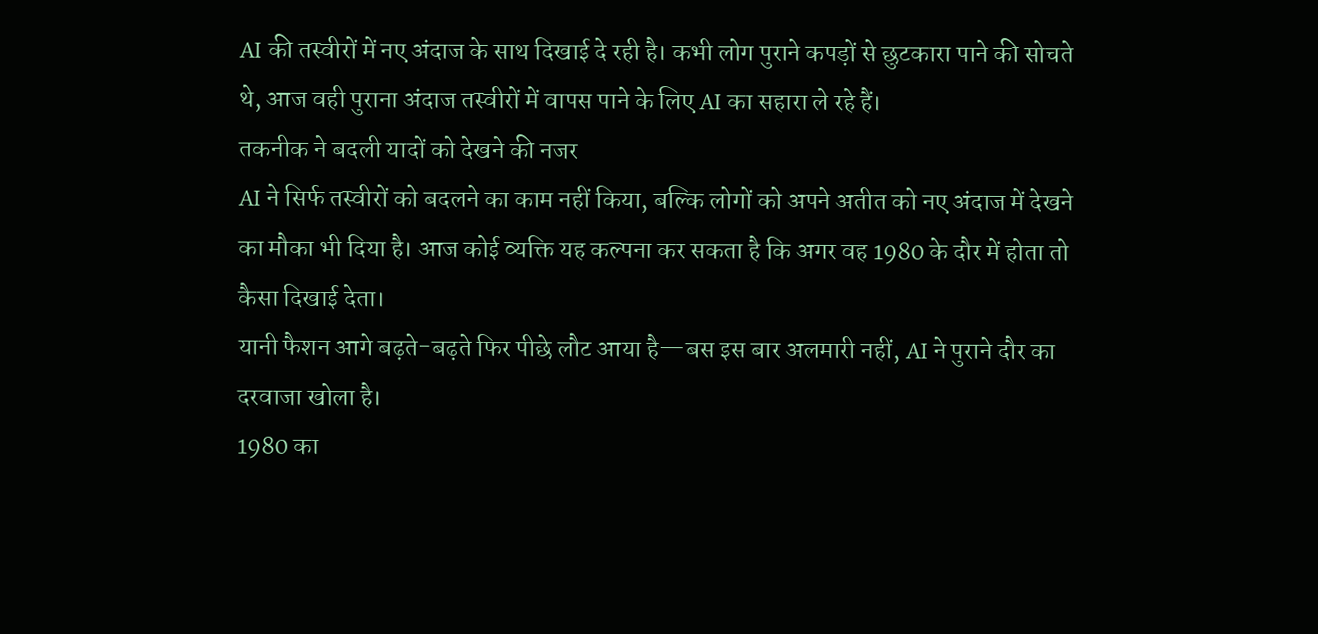AI की तस्वीरों में नए अंदाज के साथ दिखाई दे रही है। कभी लोग पुराने कपड़ों से छुटकारा पाने की सोचते थे, आज वही पुराना अंदाज तस्वीरों में वापस पाने के लिए AI का सहारा ले रहे हैं।
तकनीक ने बदली यादों को देखने की नजर
AI ने सिर्फ तस्वीरों को बदलने का काम नहीं किया, बल्कि लोगों को अपने अतीत को नए अंदाज में देखने का मौका भी दिया है। आज कोई व्यक्ति यह कल्पना कर सकता है कि अगर वह 1980 के दौर में होता तो कैसा दिखाई देता।
यानी फैशन आगे बढ़ते-बढ़ते फिर पीछे लौट आया है—बस इस बार अलमारी नहीं, AI ने पुराने दौर का दरवाजा खोला है।
1980 का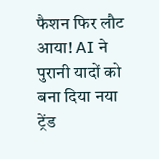फैशन फिर लौट आया! AI ने पुरानी यादों को बना दिया नया ट्रेंड